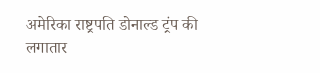अमेरिका राष्ट्रपति डोनाल्ड ट्रंप की लगातार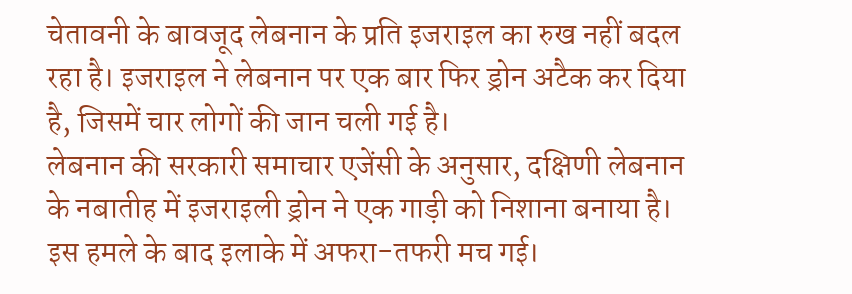चेतावनी के बावजूद लेबनान के प्रति इजराइल का रुख नहीं बदल रहा है। इजराइल ने लेबनान पर एक बार फिर ड्रोन अटैक कर दिया है, जिसमें चार लोगों की जान चली गई है।
लेबनान की सरकारी समाचार एजेंसी के अनुसार, दक्षिणी लेबनान के नबातीह में इजराइली ड्रोन ने एक गाड़ी को निशाना बनाया है। इस हमले के बाद इलाके में अफरा-तफरी मच गई।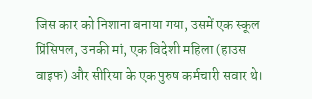जिस कार को निशाना बनाया गया, उसमें एक स्कूल प्रिंसिपल, उनकी मां, एक विदेशी महिला (हाउस वाइफ) और सीरिया के एक पुरुष कर्मचारी सवार थे।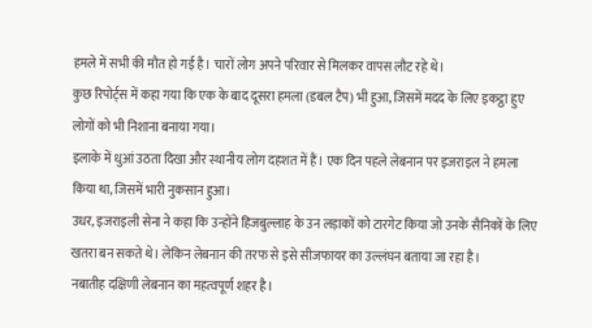हमले में सभी की मौत हो गई है। चारों लोग अपने परिवार से मिलकर वापस लौट रहे थे।
कुछ रिपोर्ट्स में कहा गया कि एक के बाद दूसरा हमला (डबल टैप) भी हुआ, जिसमें मदद के लिए इकट्ठा हुए लोगों को भी निशाना बनाया गया।
इलाके में धुआं उठता दिखा और स्थानीय लोग दहशत में हैं। एक दिन पहले लेबनान पर इजराइल ने हमला किया था, जिसमें भारी नुकसान हुआ।
उधर, इजराइली सेना ने कहा कि उन्होंने हिजबुल्लाह के उन लड़ाकों को टारगेट किया जो उनके सैनिकों के लिए खतरा बन सकते थे। लेकिन लेबनान की तरफ से इसे सीजफायर का उल्लंघन बताया जा रहा है।
नबातीह दक्षिणी लेबनान का महत्वपूर्ण शहर है।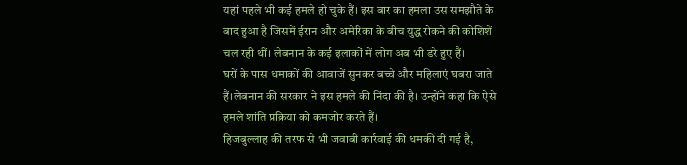यहां पहले भी कई हमले हो चुके हैं। इस बार का हमला उस समझौते के बाद हुआ है जिसमें ईरान और अमेरिका के बीच युद्ध रोकने की कोशिशें चल रही थीं। लेबनान के कई इलाकों में लोग अब भी डरे हुए हैं।
घरों के पास धमाकों की आवाजें सुनकर बच्चे और महिलाएं घबरा जाते हैं।लेबनान की सरकार ने इस हमले की निंदा की है। उन्होंने कहा कि ऐसे हमले शांति प्रक्रिया को कमजोर करते हैं।
हिजबुल्लाह की तरफ से भी जवाबी कार्रवाई की धमकी दी गई है,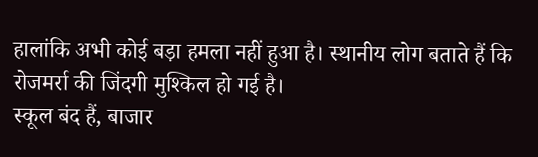हालांकि अभी कोई बड़ा हमला नहीं हुआ है। स्थानीय लोग बताते हैं कि रोजमर्रा की जिंदगी मुश्किल हो गई है।
स्कूल बंद हैं, बाजार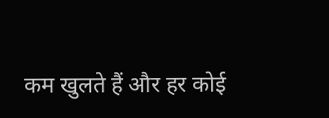कम खुलते हैं और हर कोई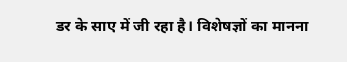डर के साए में जी रहा है। विशेषज्ञों का मानना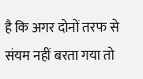है कि अगर दोनों तरफ से संयम नहीं बरता गया तो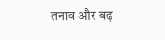तनाव और बढ़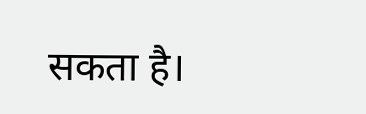सकता है।